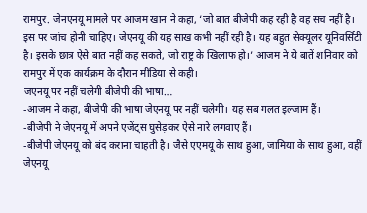रामपुर. जेनएनयू मामले पर आजम खान ने कहा, ‘जो बात बीजेपी कह रही है वह सच नहीं है। इस पर जांच होनी चाहिए। जेएनयू की यह साख कभी नहीं रही है। यह बहुत सेक्यूलर यूनिवर्सिटी है। इसके छात्र ऐसे बात नहीं कह सकते, जो राष्ट्र के खिलाफ हो।’ आजम ने ये बातें शनिवार को रामपुर में एक कार्यक्रम के दौरान मीडिया से कही।
जएनयू पर नहीं चलेगी बीजेपी की भाषा…
-आजम ने कहा, बीजेपी की भाषा जेएनयू पर नहीं चलेगी। यह सब गलत इल्जाम हैं।
-बीजेपी ने जेएनयू में अपने एजेंट्स घुसेड़कर ऐसे नारे लगवाए हैं।
-बीजेपी जेएनयू को बंद कराना चाहती है। जैसे एएमयू के साथ हुआ, जामिया के साथ हुआ, वहीं जेएनयू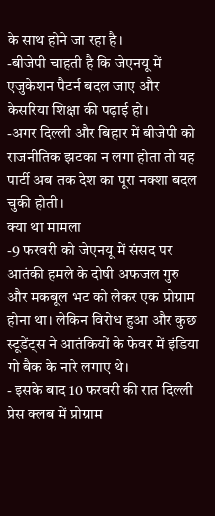के साथ होने जा रहा है।
-बीजेपी चाहती है कि जेएनयू में एजुकेशन पैटर्न बदल जाए और केसरिया शिक्षा की पढ़ाई हो।
-अगर दिल्ली और बिहार में बीजेपी को राजनीतिक झटका न लगा होता तो यह पार्टी अब तक देश का पूरा नक्शा बदल चुकी होती।
क्या था मामला
-9 फरवरी को जेएनयू में संसद पर आतंकी हमले के दोषी अफजल गुरु और मकबूल भट को लेकर एक प्रोग्राम होना था। लेकिन विरोध हुआ और कुछ स्टूडेंट्स ने आतंकियों के फेवर में इंडिया गो बैक के नारे लगाए थे।
- इसके बाद 10 फरवरी की रात दिल्ली प्रेस क्लब में प्रोग्राम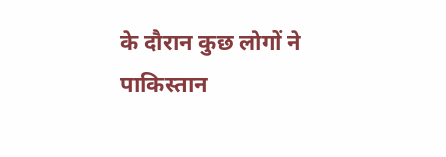के दौरान कुछ लोगों ने पाकिस्तान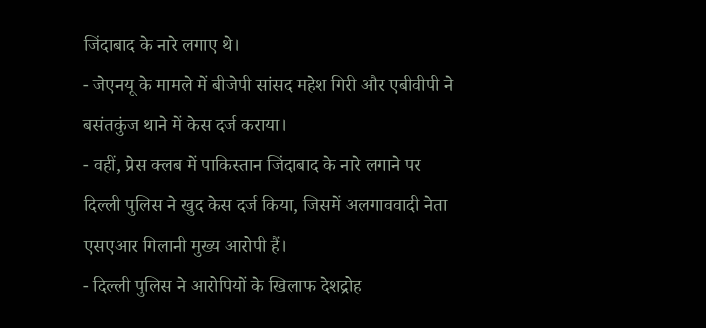जिंदाबाद के नारे लगाए थे।
- जेएनयू के मामले में बीजेपी सांसद महेश गिरी और एबीवीपी ने बसंतकुंज थाने में केस दर्ज कराया।
- वहीं, प्रेस क्लब में पाकिस्तान जिंदाबाद के नारे लगाने पर दिल्ली पुलिस ने खुद केस दर्ज किया, जिसमें अलगाववादी नेता एसएआर गिलानी मुख्य आरोपी हैं।
- दिल्ली पुलिस ने आरोपियों के खिलाफ देशद्रोह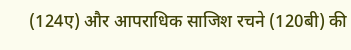(124ए) और आपराधिक साजिश रचने (120बी) की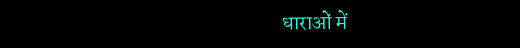धाराओं में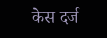केस दर्ज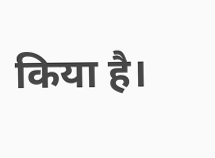किया है।